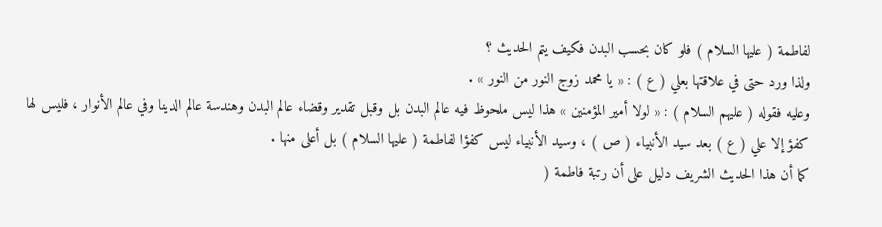لفاطمة ( عليها السلام ) فلو كان بحسب البدن فكيف يتم الحديث ؟
ولذا ورد حتى في علاقتها بعلي ( ع ) : « يا محمد زوج النور من النور » .
وعليه فقوله ( عليهم السلام ) : « لولا أمير المؤمنين » هذا ليس ملحوظ فيه عالم البدن بل وقبل تقدير وقضاء عالم البدن وهندسة عالم الدينا وفي عالم الأنوار ، فليس لها كفؤ إلا علي ( ع ) بعد سيد الأنبياء ( ص ) ، وسيد الأنبياء ليس كفؤا لفاطمة ( عليها السلام ) بل أعلى منها .
كما أن هذا الحديث الشريف دليل على أن رتبة فاطمة (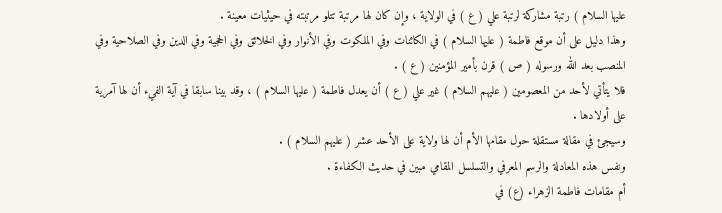عليها السلام ) رتبة مشاركة لرتبة علي ( ع ) في الولاية ، وإن كان لها مرتبة تتلو مرتبته في حيثيات معينة .
وهذا دليل على أن موقع فاطمة ( عليها السلام ) في الكائنات وفي الملكوت وفي الأنوار وفي الخلائق وفي الحجية وفي الدين وفي الصلاحية وفي المنصب بعد الله ورسوله ( ص ) قرن بأمير المؤمنين ( ع ) .
فلا يتأتي لأحد من المعصومين ( عليهم السلام ) غير علي ( ع ) أن يعدل فاطمة ( عليها السلام ) ، وقد بينا سابقا في آية الفيء أن لها آمرية على أولادها .
وسيجئ في مقالة مستقلة حول مقامها الأم أن لها ولاية على الأحد عشر ( عليهم السلام ) .
ونفس هذه المعادلة والرسم المعرفي والتسلسل المقامي مبين في حديث الكفاءة .
أم مقامات فاطمة الزهراء (ع) في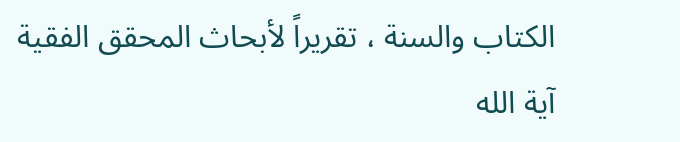الكتاب والسنة ، تقريراً لأبحاث المحقق الفقية آية الله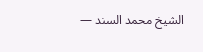الشيخ محمد السند —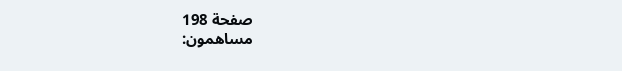صفحة 198
مساهمون: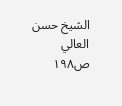الشيخ حسن العالي
ص١٩٨